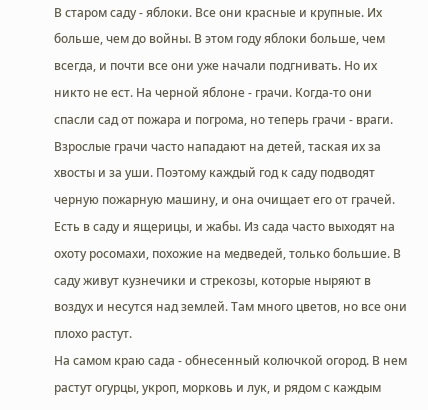В старом саду - яблоки. Все они красные и крупные. Их больше, чем до войны. В этом году яблоки больше, чем всегда, и почти все они уже начали подгнивать. Но их никто не ест. На черной яблоне - грачи. Когда-то они спасли сад от пожара и погрома, но теперь грачи - враги. Взрослые грачи часто нападают на детей, таская их за хвосты и за уши. Поэтому каждый год к саду подводят черную пожарную машину, и она очищает его от грачей. Есть в саду и ящерицы, и жабы. Из сада часто выходят на охоту росомахи, похожие на медведей, только большие. В саду живут кузнечики и стрекозы, которые ныряют в воздух и несутся над землей. Там много цветов, но все они плохо растут.
На самом краю сада - обнесенный колючкой огород. В нем растут огурцы, укроп, морковь и лук, и рядом с каждым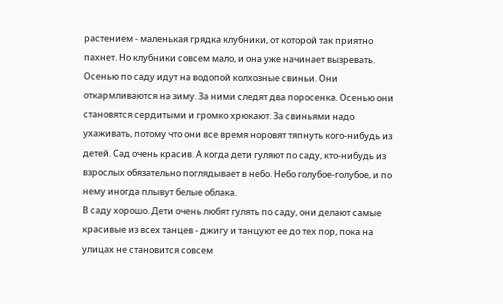растением - маленькая грядка клубники, от которой так приятно пахнет. Но клубники совсем мало, и она уже начинает вызревать. Осенью по саду идут на водопой колхозные свиньи. Они откармливаются на зиму. За ними следят два поросенка. Осенью они становятся сердитыми и громко хрюкают. За свиньями надо ухаживать, потому что они все время норовят тяпнуть кого-нибудь из детей. Сад очень красив. А когда дети гуляют по саду, кто-нибудь из взрослых обязательно поглядывает в небо. Небо голубое-голубое, и по нему иногда плывут белые облака.
В саду хорошо. Дети очень любят гулять по саду, они делают самые красивые из всех танцев - джигу и танцуют ее до тех пор, пока на улицах не становится совсем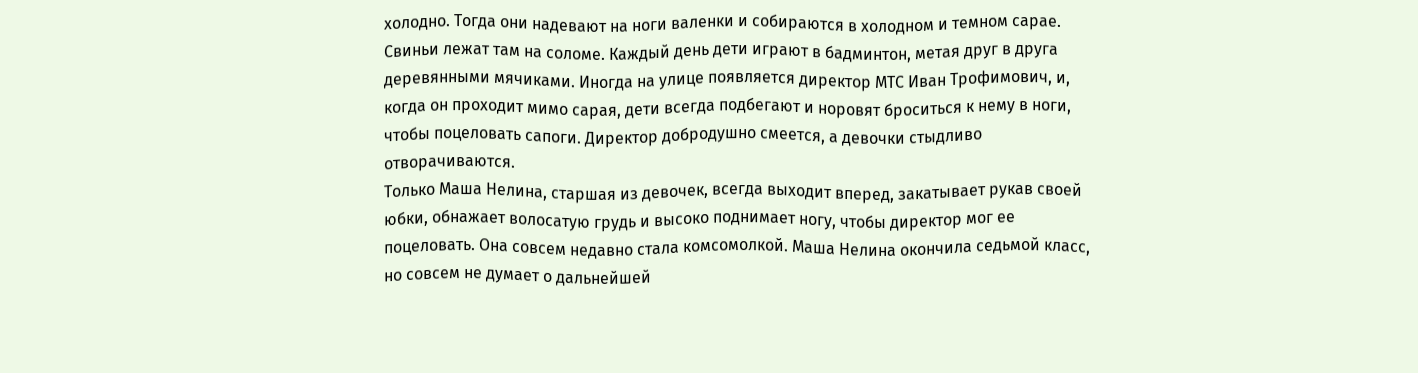холодно. Тогда они надевают на ноги валенки и собираются в холодном и темном сарае. Свиньи лежат там на соломе. Каждый день дети играют в бадминтон, метая друг в друга деревянными мячиками. Иногда на улице появляется директор МТС Иван Трофимович, и, когда он проходит мимо сарая, дети всегда подбегают и норовят броситься к нему в ноги, чтобы поцеловать сапоги. Директор добродушно смеется, а девочки стыдливо отворачиваются.
Только Маша Нелина, старшая из девочек, всегда выходит вперед, закатывает рукав своей юбки, обнажает волосатую грудь и высоко поднимает ногу, чтобы директор мог ее поцеловать. Она совсем недавно стала комсомолкой. Маша Нелина окончила седьмой класс, но совсем не думает о дальнейшей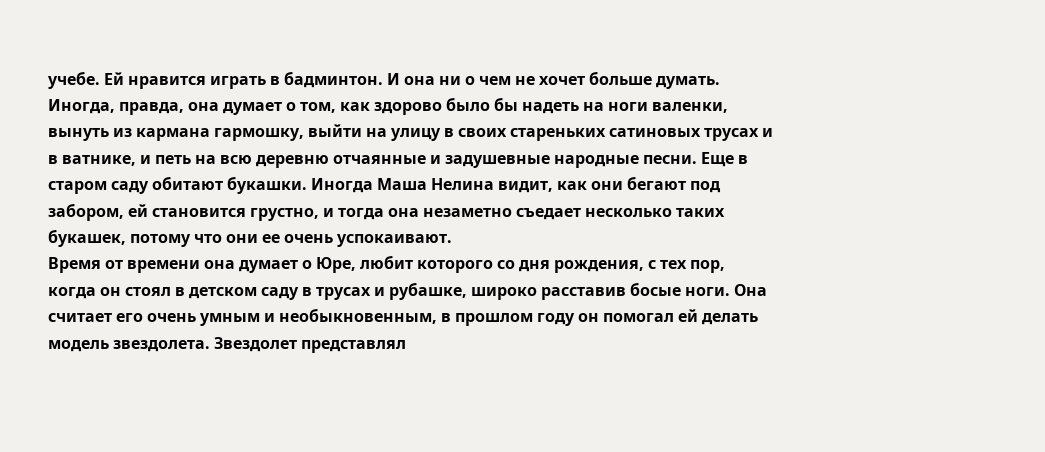учебе. Ей нравится играть в бадминтон. И она ни о чем не хочет больше думать. Иногда, правда, она думает о том, как здорово было бы надеть на ноги валенки, вынуть из кармана гармошку, выйти на улицу в своих стареньких сатиновых трусах и в ватнике, и петь на всю деревню отчаянные и задушевные народные песни. Еще в старом саду обитают букашки. Иногда Маша Нелина видит, как они бегают под забором, ей становится грустно, и тогда она незаметно съедает несколько таких букашек, потому что они ее очень успокаивают.
Время от времени она думает о Юре, любит которого со дня рождения, с тех пор, когда он стоял в детском саду в трусах и рубашке, широко расставив босые ноги. Она считает его очень умным и необыкновенным, в прошлом году он помогал ей делать модель звездолета. Звездолет представлял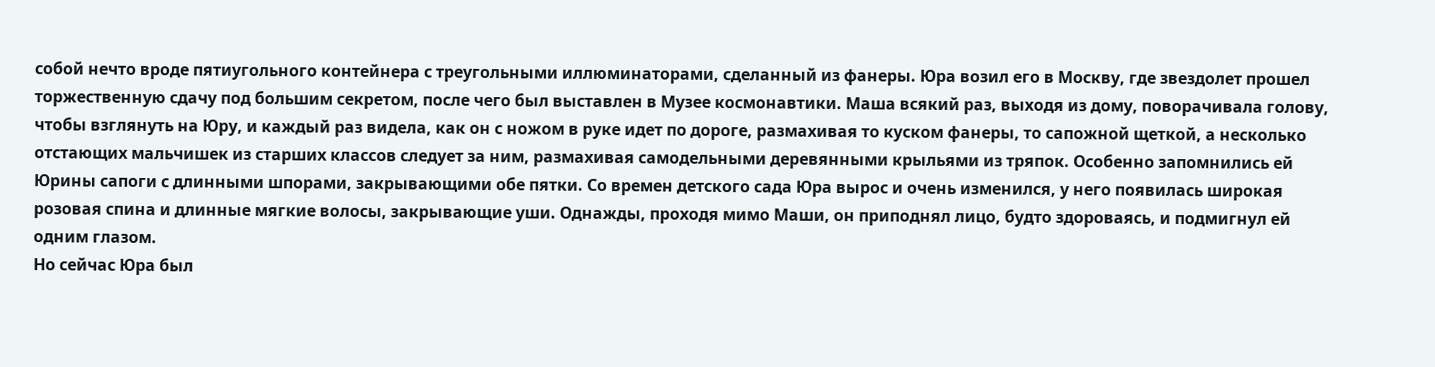собой нечто вроде пятиугольного контейнера с треугольными иллюминаторами, сделанный из фанеры. Юра возил его в Москву, где звездолет прошел торжественную сдачу под большим секретом, после чего был выставлен в Музее космонавтики. Маша всякий раз, выходя из дому, поворачивала голову, чтобы взглянуть на Юру, и каждый раз видела, как он с ножом в руке идет по дороге, размахивая то куском фанеры, то сапожной щеткой, а несколько отстающих мальчишек из старших классов следует за ним, размахивая самодельными деревянными крыльями из тряпок. Особенно запомнились ей Юрины сапоги с длинными шпорами, закрывающими обе пятки. Со времен детского сада Юра вырос и очень изменился, у него появилась широкая розовая спина и длинные мягкие волосы, закрывающие уши. Однажды, проходя мимо Маши, он приподнял лицо, будто здороваясь, и подмигнул ей одним глазом.
Но сейчас Юра был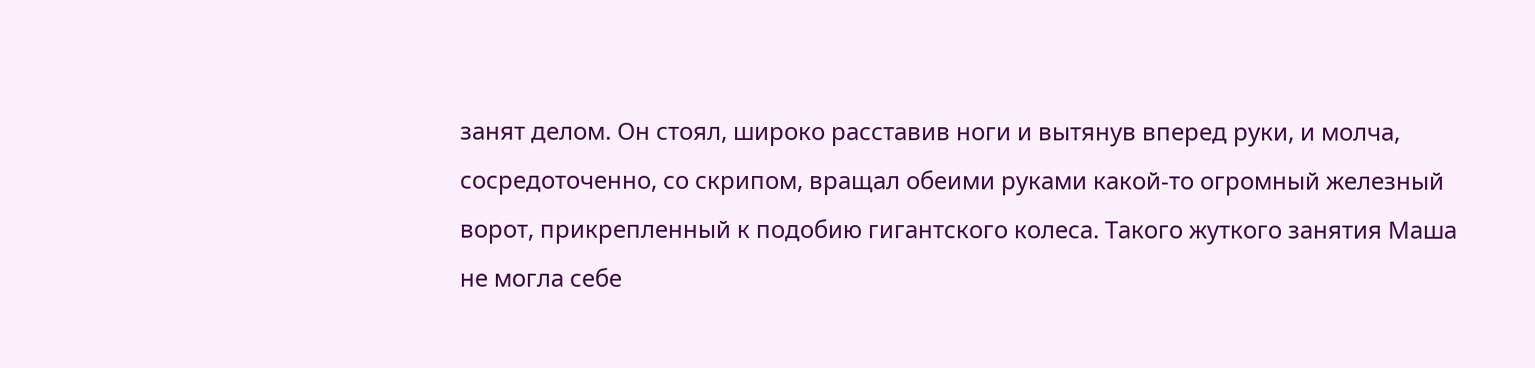занят делом. Он стоял, широко расставив ноги и вытянув вперед руки, и молча, сосредоточенно, со скрипом, вращал обеими руками какой-то огромный железный ворот, прикрепленный к подобию гигантского колеса. Такого жуткого занятия Маша не могла себе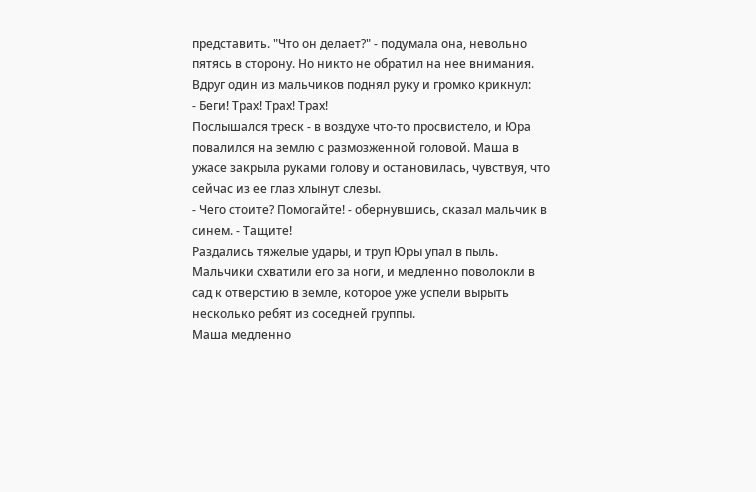представить. "Что он делает?" - подумала она, невольно пятясь в сторону. Но никто не обратил на нее внимания. Вдруг один из мальчиков поднял руку и громко крикнул:
- Беги! Трах! Трах! Трах!
Послышался треск - в воздухе что-то просвистело, и Юра повалился на землю с размозженной головой. Маша в ужасе закрыла руками голову и остановилась, чувствуя, что сейчас из ее глаз хлынут слезы.
- Чего стоите? Помогайте! - обернувшись, сказал мальчик в синем. - Тащите!
Раздались тяжелые удары, и труп Юры упал в пыль. Мальчики схватили его за ноги, и медленно поволокли в сад к отверстию в земле, которое уже успели вырыть несколько ребят из соседней группы.
Маша медленно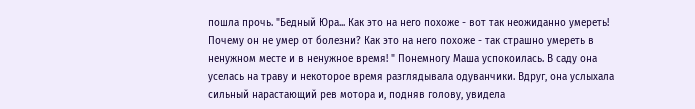пошла прочь. "Бедный Юра... Как это на него похоже - вот так неожиданно умереть! Почему он не умер от болезни? Как это на него похоже - так страшно умереть в ненужном месте и в ненужное время! " Понемногу Маша успокоилась. В саду она уселась на траву и некоторое время разглядывала одуванчики. Вдруг, она услыхала сильный нарастающий рев мотора и, подняв голову, увидела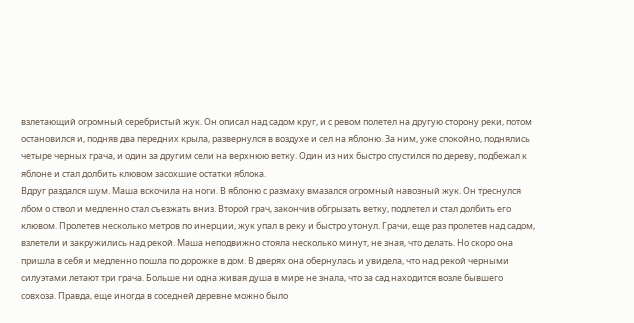взлетающий огромный серебристый жук. Он описал над садом круг, и с ревом полетел на другую сторону реки, потом остановился и, подняв два передних крыла, развернулся в воздухе и сел на яблоню. За ним, уже спокойно, поднялись четыре черных грача, и один за другим сели на верхнюю ветку. Один из них быстро спустился по дереву, подбежал к яблоне и стал долбить клювом засохшие остатки яблока.
Вдруг раздался шум. Маша вскочила на ноги. В яблоню с размаху вмазался огромный навозный жук. Он треснулся лбом о ствол и медленно стал съезжать вниз. Второй грач, закончив обгрызать ветку, подлетел и стал долбить его клювом. Пролетев несколько метров по инерции, жук упал в реку и быстро утонул. Грачи, еще раз пролетев над садом, взлетели и закружились над рекой. Маша неподвижно стояла несколько минут, не зная, что делать. Но скоро она пришла в себя и медленно пошла по дорожке в дом. В дверях она обернулась и увидела, что над рекой черными силуэтами летают три грача. Больше ни одна живая душа в мире не знала, что за сад находится возле бывшего совхоза. Правда, еще иногда в соседней деревне можно было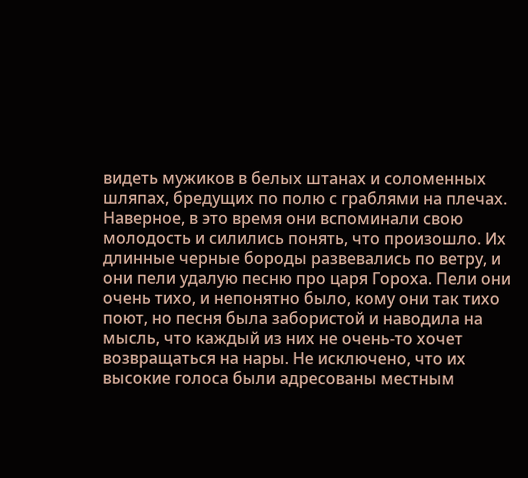видеть мужиков в белых штанах и соломенных шляпах, бредущих по полю с граблями на плечах. Наверное, в это время они вспоминали свою молодость и силились понять, что произошло. Их длинные черные бороды развевались по ветру, и они пели удалую песню про царя Гороха. Пели они очень тихо, и непонятно было, кому они так тихо поют, но песня была забористой и наводила на мысль, что каждый из них не очень-то хочет возвращаться на нары. Не исключено, что их высокие голоса были адресованы местным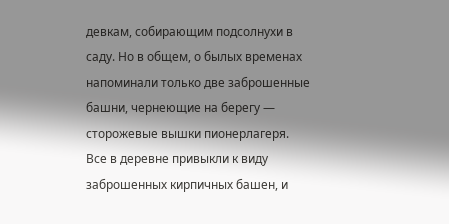девкам, собирающим подсолнухи в саду. Но в общем, о былых временах напоминали только две заброшенные башни, чернеющие на берегу — сторожевые вышки пионерлагеря. Все в деревне привыкли к виду заброшенных кирпичных башен, и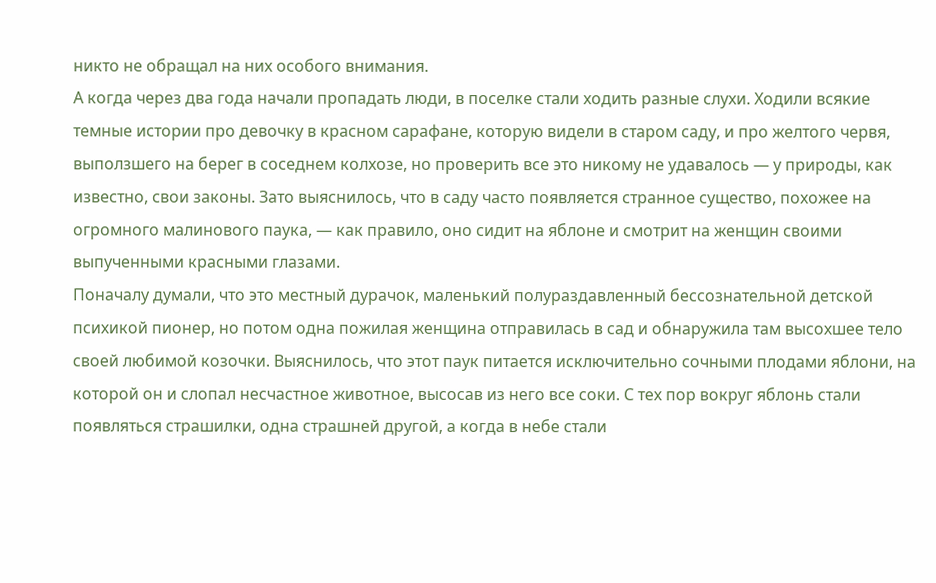никто не обращал на них особого внимания.
А когда через два года начали пропадать люди, в поселке стали ходить разные слухи. Ходили всякие темные истории про девочку в красном сарафане, которую видели в старом саду, и про желтого червя, выползшего на берег в соседнем колхозе, но проверить все это никому не удавалось — у природы, как известно, свои законы. Зато выяснилось, что в саду часто появляется странное существо, похожее на огромного малинового паука, — как правило, оно сидит на яблоне и смотрит на женщин своими выпученными красными глазами.
Поначалу думали, что это местный дурачок, маленький полураздавленный бессознательной детской психикой пионер, но потом одна пожилая женщина отправилась в сад и обнаружила там высохшее тело своей любимой козочки. Выяснилось, что этот паук питается исключительно сочными плодами яблони, на которой он и слопал несчастное животное, высосав из него все соки. С тех пор вокруг яблонь стали появляться страшилки, одна страшней другой, а когда в небе стали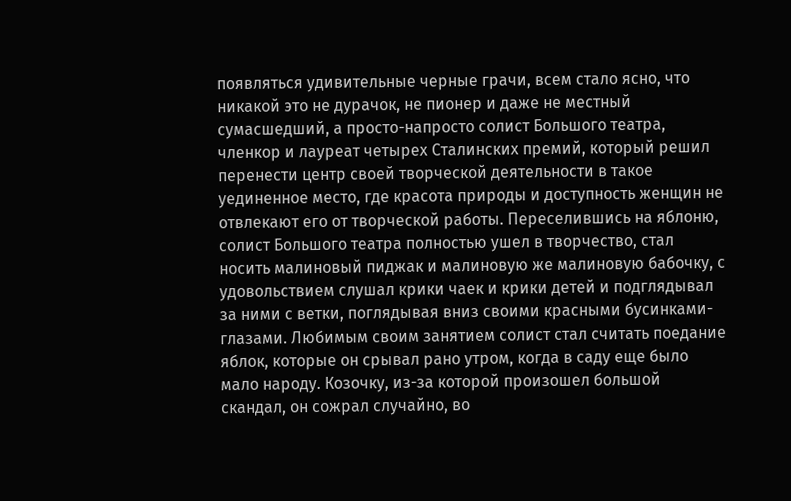появляться удивительные черные грачи, всем стало ясно, что никакой это не дурачок, не пионер и даже не местный сумасшедший, а просто-напросто солист Большого театра, членкор и лауреат четырех Сталинских премий, который решил перенести центр своей творческой деятельности в такое уединенное место, где красота природы и доступность женщин не отвлекают его от творческой работы. Переселившись на яблоню, солист Большого театра полностью ушел в творчество, стал носить малиновый пиджак и малиновую же малиновую бабочку, с удовольствием слушал крики чаек и крики детей и подглядывал за ними с ветки, поглядывая вниз своими красными бусинками-глазами. Любимым своим занятием солист стал считать поедание яблок, которые он срывал рано утром, когда в саду еще было мало народу. Козочку, из-за которой произошел большой скандал, он сожрал случайно, во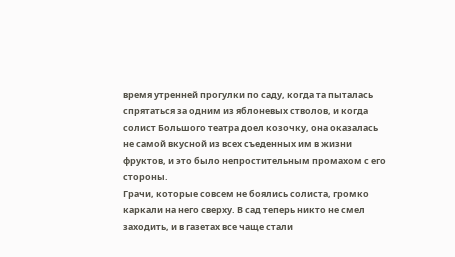время утренней прогулки по саду, когда та пыталась спрятаться за одним из яблоневых стволов, и когда солист Большого театра доел козочку, она оказалась не самой вкусной из всех съеденных им в жизни фруктов, и это было непростительным промахом с его стороны.
Грачи, которые совсем не боялись солиста, громко каркали на него сверху. В сад теперь никто не смел заходить, и в газетах все чаще стали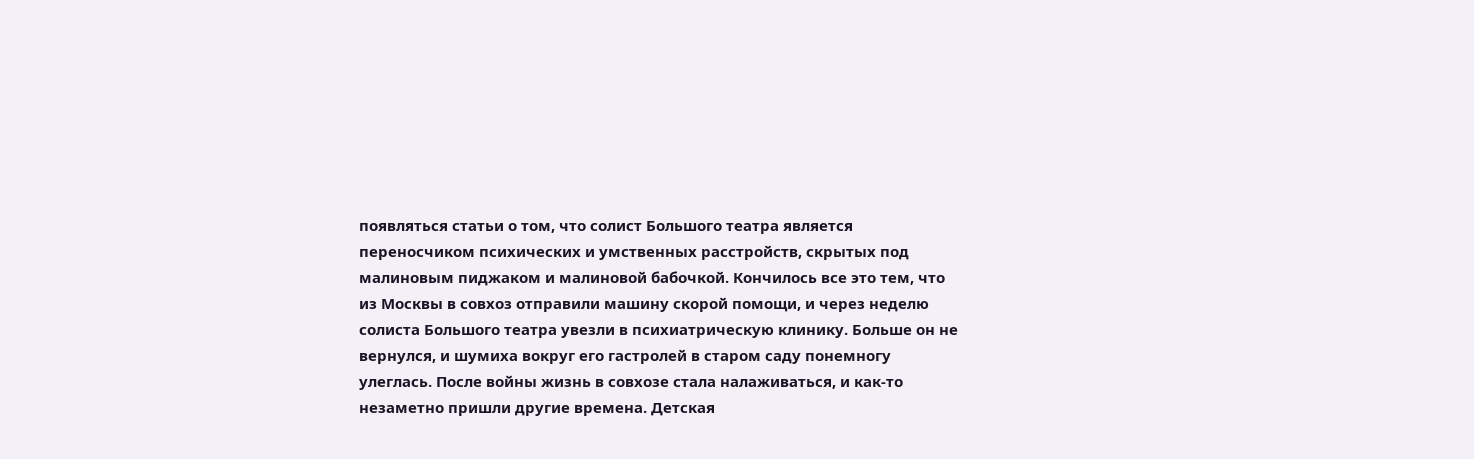появляться статьи о том, что солист Большого театра является переносчиком психических и умственных расстройств, скрытых под малиновым пиджаком и малиновой бабочкой. Кончилось все это тем, что из Москвы в совхоз отправили машину скорой помощи, и через неделю солиста Большого театра увезли в психиатрическую клинику. Больше он не вернулся, и шумиха вокруг его гастролей в старом саду понемногу улеглась. После войны жизнь в совхозе стала налаживаться, и как-то незаметно пришли другие времена. Детская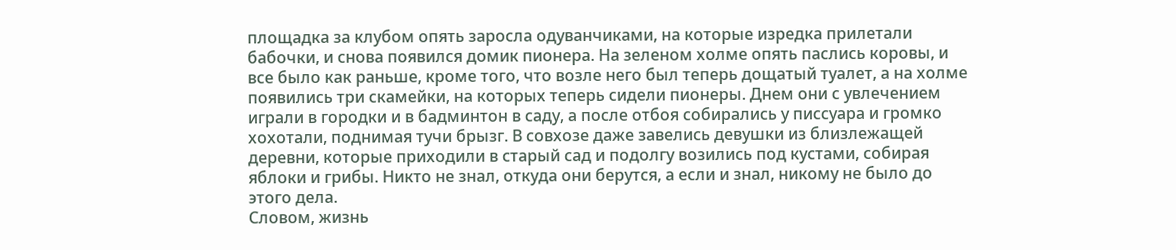площадка за клубом опять заросла одуванчиками, на которые изредка прилетали бабочки, и снова появился домик пионера. На зеленом холме опять паслись коровы, и все было как раньше, кроме того, что возле него был теперь дощатый туалет, а на холме появились три скамейки, на которых теперь сидели пионеры. Днем они с увлечением играли в городки и в бадминтон в саду, а после отбоя собирались у писсуара и громко хохотали, поднимая тучи брызг. В совхозе даже завелись девушки из близлежащей деревни, которые приходили в старый сад и подолгу возились под кустами, собирая яблоки и грибы. Никто не знал, откуда они берутся, а если и знал, никому не было до этого дела.
Словом, жизнь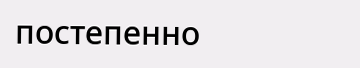постепенно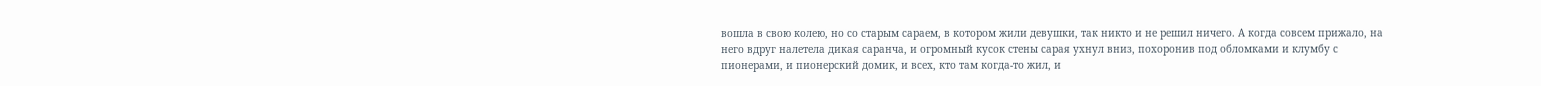вошла в свою колею, но со старым сараем, в котором жили девушки, так никто и не решил ничего. А когда совсем прижало, на него вдруг налетела дикая саранча, и огромный кусок стены сарая ухнул вниз, похоронив под обломками и клумбу с пионерами, и пионерский домик, и всех, кто там когда-то жил, и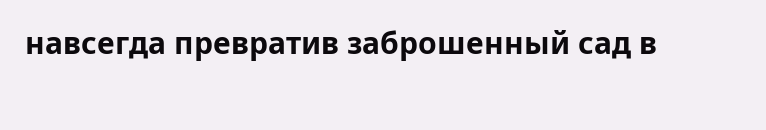навсегда превратив заброшенный сад в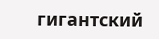гигантский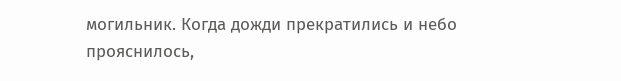могильник. Когда дожди прекратились и небо прояснилось,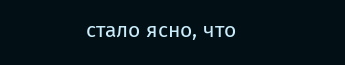стало ясно, что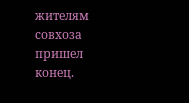жителям совхоза пришел конец.